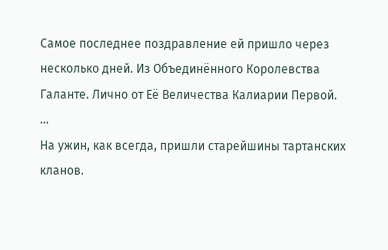Самое последнее поздравление ей пришло через несколько дней. Из Объединённого Королевства Галанте. Лично от Её Величества Калиарии Первой.
…
На ужин, как всегда, пришли старейшины тартанских кланов.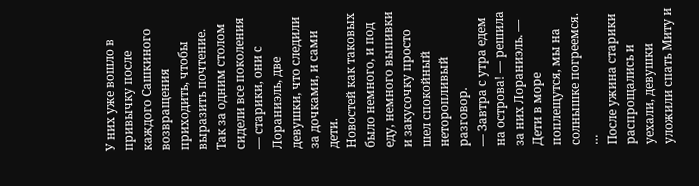У них уже вошло в привычку после каждого Сашкиного возвращения приходить, чтобы выразить почтение. Так за одним столом сидели все поколения — старики, они с Лораниэль, две девушки, что следили за дочками, и сами дети.
Новостей как таковых было немного, и под еду, немного выпивки и закусочку просто шел спокойный неторопливый разговор.
— Завтра с утра едем на острова! — решила за них Лораниэль. — Дети в море поплещутся, мы на солнышке погреемся.
…
После ужина старики распрощались и уехали, девушки уложили спать Миту и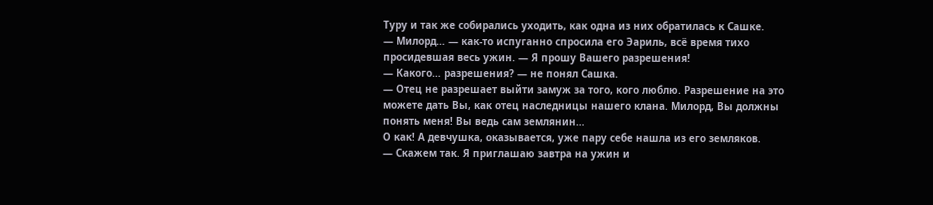Туру и так же собирались уходить, как одна из них обратилась к Сашке.
— Милорд… — как-то испуганно спросила его Эариль, всё время тихо просидевшая весь ужин. — Я прошу Вашего разрешения!
— Какого… разрешения? — не понял Сашка.
— Отец не разрешает выйти замуж за того, кого люблю. Разрешение на это можете дать Вы, как отец наследницы нашего клана. Милорд, Вы должны понять меня! Вы ведь сам землянин…
О как! А девчушка, оказывается, уже пару себе нашла из его земляков.
— Скажем так. Я приглашаю завтра на ужин и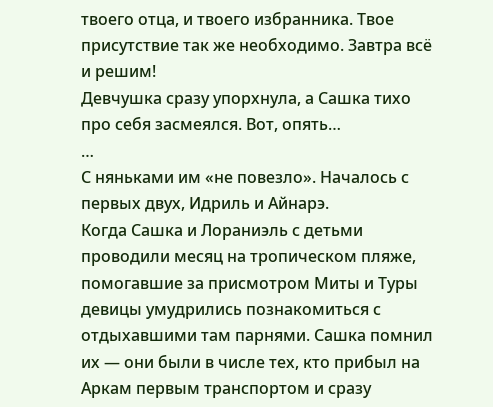твоего отца, и твоего избранника. Твое присутствие так же необходимо. Завтра всё и решим!
Девчушка сразу упорхнула, а Сашка тихо про себя засмеялся. Вот, опять…
…
С няньками им «не повезло». Началось с первых двух, Идриль и Айнарэ.
Когда Сашка и Лораниэль с детьми проводили месяц на тропическом пляже, помогавшие за присмотром Миты и Туры девицы умудрились познакомиться с отдыхавшими там парнями. Сашка помнил их — они были в числе тех, кто прибыл на Аркам первым транспортом и сразу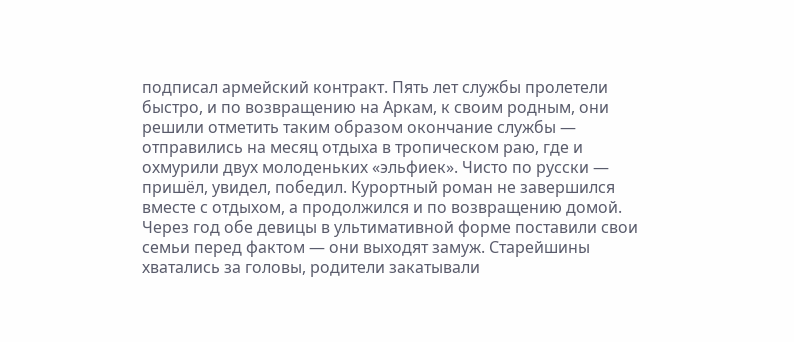подписал армейский контракт. Пять лет службы пролетели быстро, и по возвращению на Аркам, к своим родным, они решили отметить таким образом окончание службы — отправились на месяц отдыха в тропическом раю, где и охмурили двух молоденьких «эльфиек». Чисто по русски — пришёл, увидел, победил. Курортный роман не завершился вместе с отдыхом, а продолжился и по возвращению домой. Через год обе девицы в ультимативной форме поставили свои семьи перед фактом — они выходят замуж. Старейшины хватались за головы, родители закатывали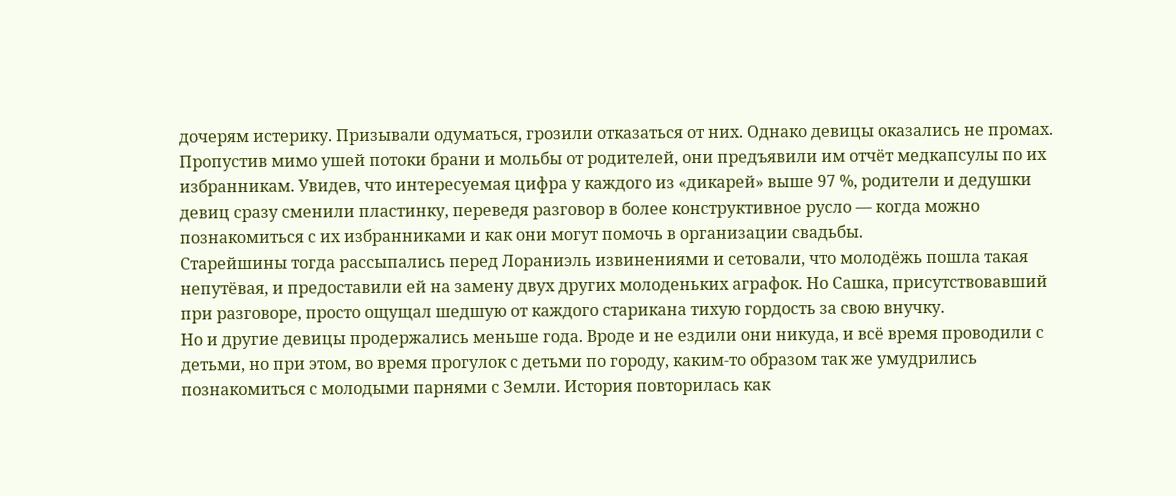дочерям истерику. Призывали одуматься, грозили отказаться от них. Однако девицы оказались не промах. Пропустив мимо ушей потоки брани и мольбы от родителей, они предъявили им отчёт медкапсулы по их избранникам. Увидев, что интересуемая цифра у каждого из «дикарей» выше 97 %, родители и дедушки девиц сразу сменили пластинку, переведя разговор в более конструктивное русло — когда можно познакомиться с их избранниками и как они могут помочь в организации свадьбы.
Старейшины тогда рассыпались перед Лораниэль извинениями и сетовали, что молодёжь пошла такая непутёвая, и предоставили ей на замену двух других молоденьких аграфок. Но Сашка, присутствовавший при разговоре, просто ощущал шедшую от каждого старикана тихую гордость за свою внучку.
Но и другие девицы продержались меньше года. Вроде и не ездили они никуда, и всё время проводили с детьми, но при этом, во время прогулок с детьми по городу, каким-то образом так же умудрились познакомиться с молодыми парнями с Земли. История повторилась как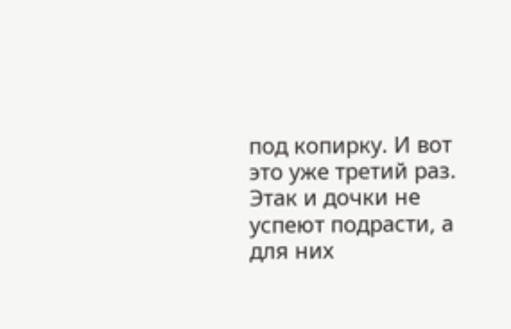под копирку. И вот это уже третий раз. Этак и дочки не успеют подрасти, а для них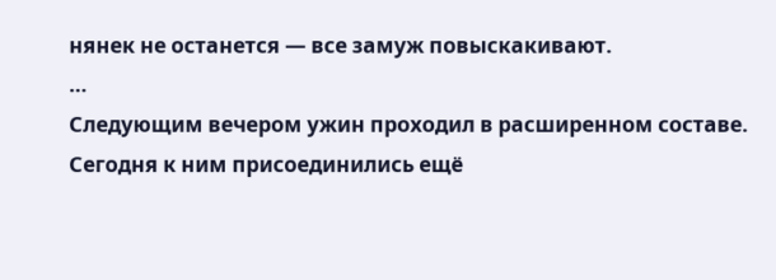нянек не останется — все замуж повыскакивают.
…
Следующим вечером ужин проходил в расширенном составе. Сегодня к ним присоединились ещё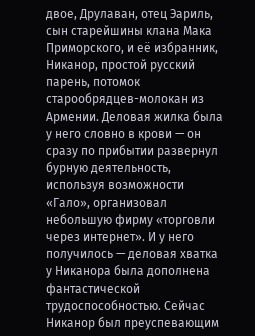двое, Друлаван, отец Эариль, сын старейшины клана Мака Приморского, и её избранник, Никанор, простой русский парень, потомок старообрядцев-молокан из Армении. Деловая жилка была у него словно в крови — он сразу по прибытии развернул бурную деятельность, используя возможности «Гало», организовал небольшую фирму «торговли через интернет». И у него получилось — деловая хватка у Никанора была дополнена фантастической трудоспособностью. Сейчас Никанор был преуспевающим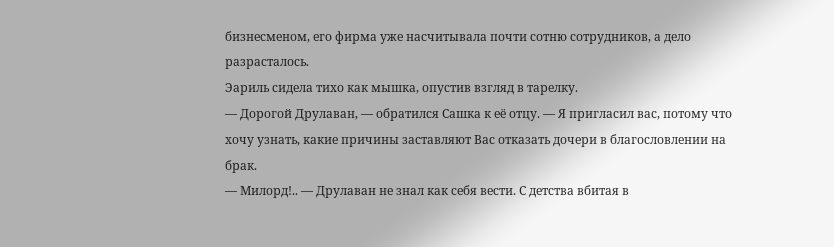бизнесменом, его фирма уже насчитывала почти сотню сотрудников, а дело разрасталось.
Эариль сидела тихо как мышка, опустив взгляд в тарелку.
— Дорогой Друлаван, — обратился Сашка к её отцу. — Я пригласил вас, потому что хочу узнать, какие причины заставляют Вас отказать дочери в благословлении на брак.
— Милорд!.. — Друлаван не знал как себя вести. С детства вбитая в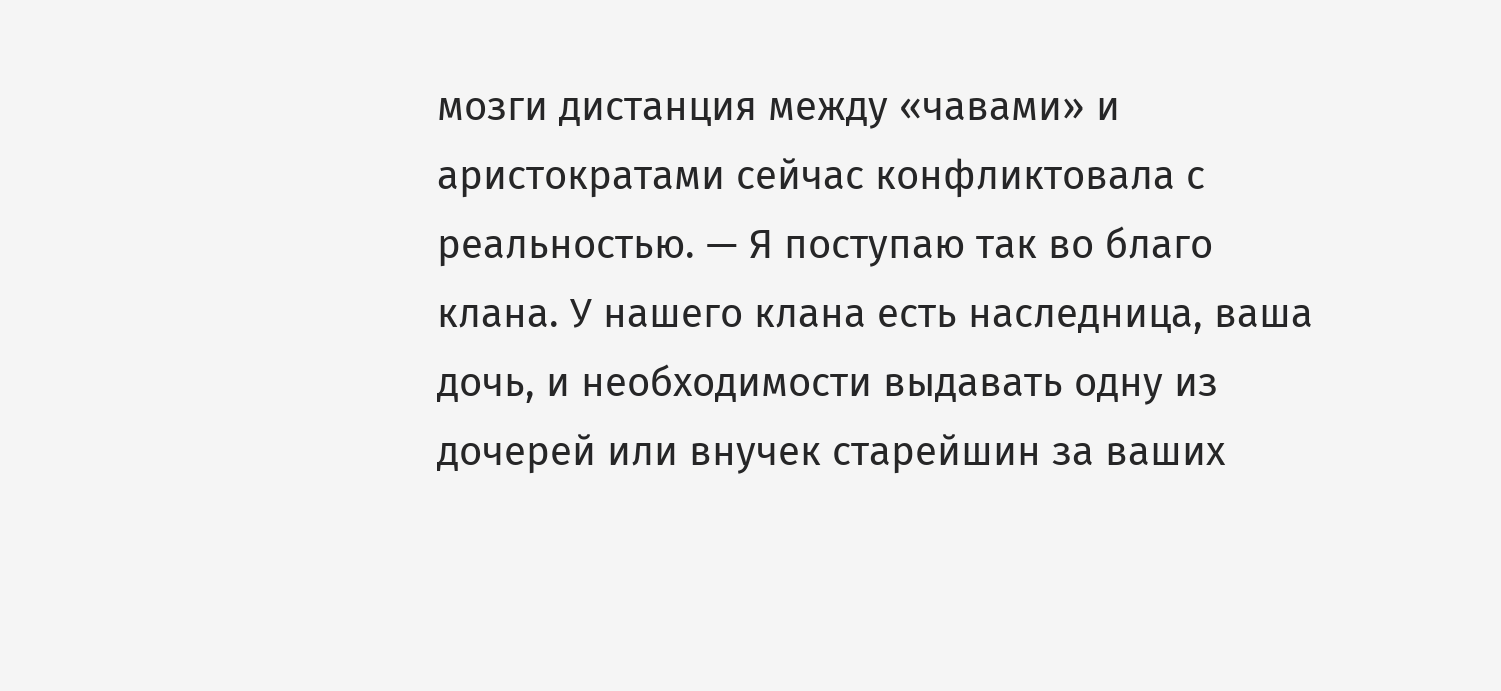мозги дистанция между «чавами» и аристократами сейчас конфликтовала с реальностью. — Я поступаю так во благо клана. У нашего клана есть наследница, ваша дочь, и необходимости выдавать одну из дочерей или внучек старейшин за ваших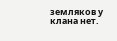земляков у клана нет.